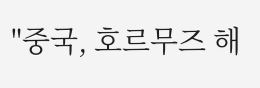"중국, 호르무즈 해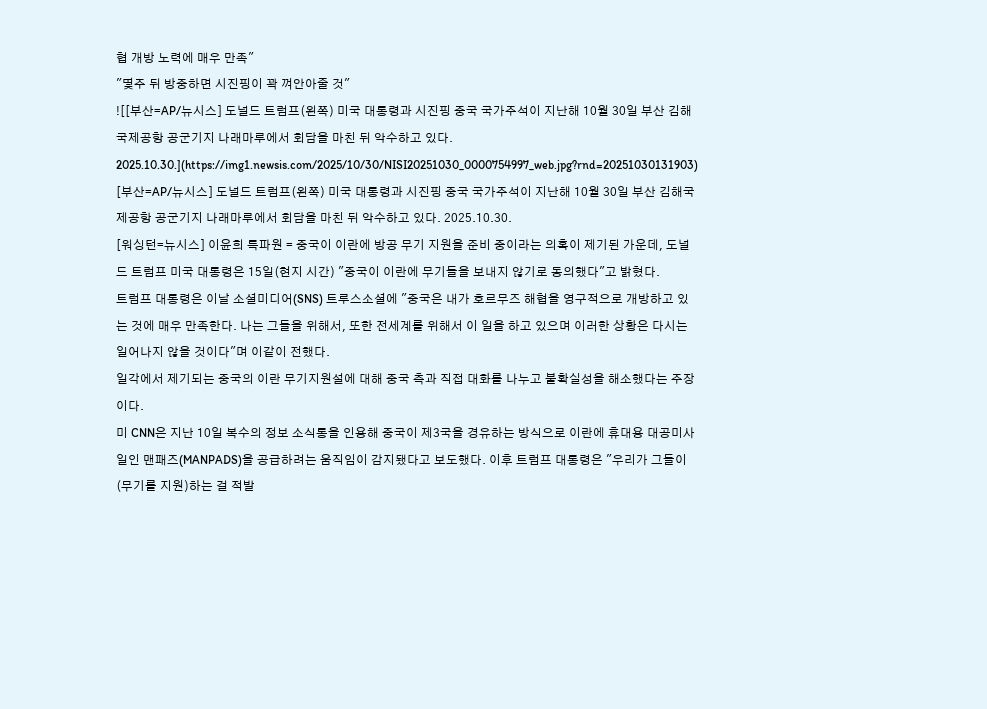협 개방 노력에 매우 만족"
"몇주 뒤 방중하면 시진핑이 꽉 껴안아줄 것"
![[부산=AP/뉴시스] 도널드 트럼프(왼쪽) 미국 대통령과 시진핑 중국 국가주석이 지난해 10월 30일 부산 김해국제공항 공군기지 나래마루에서 회담을 마친 뒤 악수하고 있다. 2025.10.30.](https://img1.newsis.com/2025/10/30/NISI20251030_0000754997_web.jpg?rnd=20251030131903)
[부산=AP/뉴시스] 도널드 트럼프(왼쪽) 미국 대통령과 시진핑 중국 국가주석이 지난해 10월 30일 부산 김해국제공항 공군기지 나래마루에서 회담을 마친 뒤 악수하고 있다. 2025.10.30.
[워싱턴=뉴시스] 이윤희 특파원 = 중국이 이란에 방공 무기 지원을 준비 중이라는 의혹이 제기된 가운데, 도널드 트럼프 미국 대통령은 15일(현지 시간) "중국이 이란에 무기들을 보내지 않기로 동의했다"고 밝혔다.
트럼프 대통령은 이날 소셜미디어(SNS) 트루스소셜에 "중국은 내가 호르무즈 해협을 영구적으로 개방하고 있는 것에 매우 만족한다. 나는 그들을 위해서, 또한 전세계를 위해서 이 일을 하고 있으며 이러한 상황은 다시는 일어나지 않을 것이다"며 이같이 전했다.
일각에서 제기되는 중국의 이란 무기지원설에 대해 중국 측과 직접 대화를 나누고 불확실성을 해소했다는 주장이다.
미 CNN은 지난 10일 복수의 정보 소식통을 인용해 중국이 제3국을 경유하는 방식으로 이란에 휴대용 대공미사일인 맨패즈(MANPADS)을 공급하려는 움직임이 감지됐다고 보도했다. 이후 트럼프 대통령은 "우리가 그들이 (무기를 지원)하는 걸 적발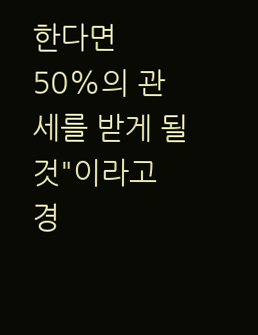한다면 50%의 관세를 받게 될 것"이라고 경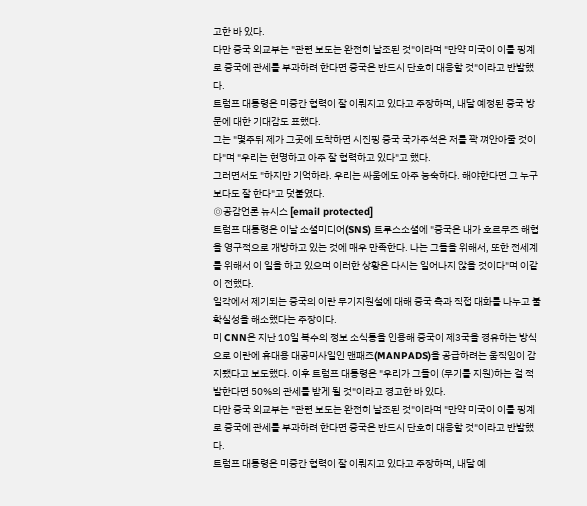고한 바 있다.
다만 중국 외교부는 "관련 보도는 완전히 날조된 것"이라며 "만약 미국이 이를 핑계로 중국에 관세를 부과하려 한다면 중국은 반드시 단호히 대응할 것"이라고 반발했다.
트럼프 대통령은 미중간 협력이 잘 이뤄지고 있다고 주장하며, 내달 예정된 중국 방문에 대한 기대감도 표했다.
그는 "몇주뒤 제가 그곳에 도착하면 시진핑 중국 국가주석은 저를 꽉 껴안아줄 것이다"며 "우리는 현명하고 아주 잘 협력하고 있다"고 했다.
그러면서도 "하지만 기억하라. 우리는 싸움에도 아주 눙숙하다. 해야한다면 그 누구보다도 잘 한다"고 덧붙였다.
◎공감언론 뉴시스 [email protected]
트럼프 대통령은 이날 소셜미디어(SNS) 트루스소셜에 "중국은 내가 호르무즈 해협을 영구적으로 개방하고 있는 것에 매우 만족한다. 나는 그들을 위해서, 또한 전세계를 위해서 이 일을 하고 있으며 이러한 상황은 다시는 일어나지 않을 것이다"며 이같이 전했다.
일각에서 제기되는 중국의 이란 무기지원설에 대해 중국 측과 직접 대화를 나누고 불확실성을 해소했다는 주장이다.
미 CNN은 지난 10일 복수의 정보 소식통을 인용해 중국이 제3국을 경유하는 방식으로 이란에 휴대용 대공미사일인 맨패즈(MANPADS)을 공급하려는 움직임이 감지됐다고 보도했다. 이후 트럼프 대통령은 "우리가 그들이 (무기를 지원)하는 걸 적발한다면 50%의 관세를 받게 될 것"이라고 경고한 바 있다.
다만 중국 외교부는 "관련 보도는 완전히 날조된 것"이라며 "만약 미국이 이를 핑계로 중국에 관세를 부과하려 한다면 중국은 반드시 단호히 대응할 것"이라고 반발했다.
트럼프 대통령은 미중간 협력이 잘 이뤄지고 있다고 주장하며, 내달 예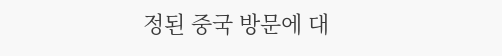정된 중국 방문에 대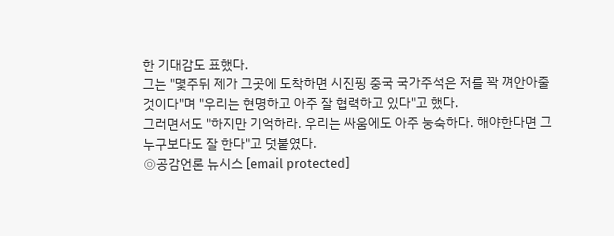한 기대감도 표했다.
그는 "몇주뒤 제가 그곳에 도착하면 시진핑 중국 국가주석은 저를 꽉 껴안아줄 것이다"며 "우리는 현명하고 아주 잘 협력하고 있다"고 했다.
그러면서도 "하지만 기억하라. 우리는 싸움에도 아주 눙숙하다. 해야한다면 그 누구보다도 잘 한다"고 덧붙였다.
◎공감언론 뉴시스 [email protected]